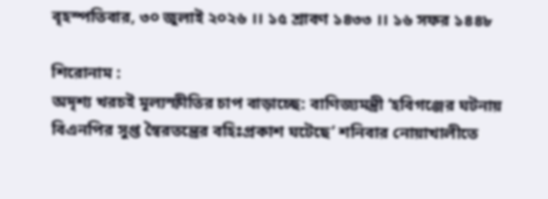বৃহস্পতিবার, ৩০ জুলাই ২০২৬ ।। ১৫ শ্রাবণ ১৪৩৩ ।। ১৬ সফর ১৪৪৮

শিরোনাম :
অদৃশ্য খরচই মূল্যস্ফীতির চাপ বাড়াচ্ছে: বাণিজ্যমন্ত্রী ‘হবিগঞ্জের ঘটনায় বিএনপির সুপ্ত স্বৈরতন্ত্রের বহিঃপ্রকাশ ঘটেছে’ শনিবার নোয়াখালীতে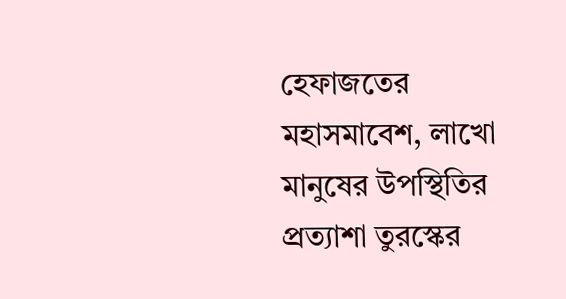হেফাজতের মহাসমাবেশ, লাখো মানুষের উপস্থিতির প্রত্যাশা তুরস্কের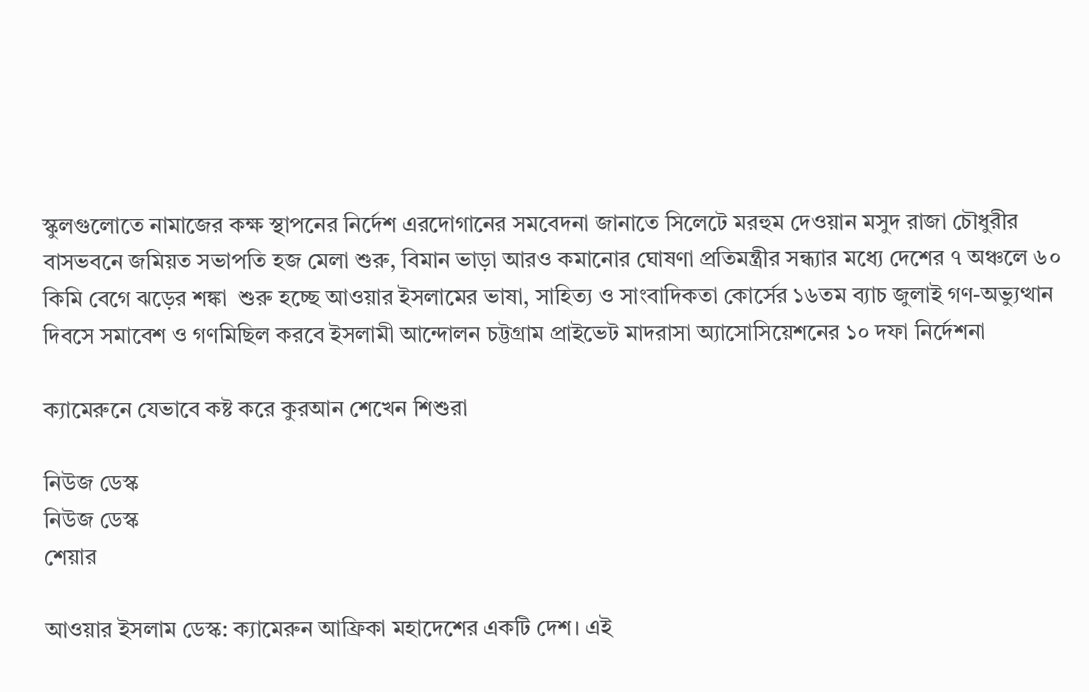স্কুলগুলোতে নামাজের কক্ষ স্থাপনের নির্দেশ এরদোগানের সমবেদনা জানাতে সিলেটে মরহুম দেওয়ান মসুদ রাজা চৌধুরীর বাসভবনে জমিয়ত সভাপতি হজ মেলা শুরু, বিমান ভাড়া আরও কমানোর ঘোষণা প্রতিমন্ত্রীর সন্ধ্যার মধ্যে দেশের ৭ অঞ্চলে ৬০ কিমি বেগে ঝড়ের শঙ্কা  শুরু হচ্ছে আওয়ার ইসলামের ভাষা, সাহিত্য ও সাংবাদিকতা কোর্সের ১৬তম ব্যাচ জুলাই গণ-অভ্যুত্থান দিবসে সমাবেশ ও গণমিছিল করবে ইসলামী আন্দোলন চট্টগ্রাম প্রাইভেট মাদরাসা অ্যাসোসিয়েশনের ১০ দফা নির্দেশনা

ক্যামেরুনে যেভাবে কষ্ট করে কুরআন শেখেন শিশুরা

নিউজ ডেস্ক
নিউজ ডেস্ক
শেয়ার

আওয়ার ইসলাম ডেস্ক: ক্যামেরুন আফ্রিকা মহাদেশের একটি দেশ। এই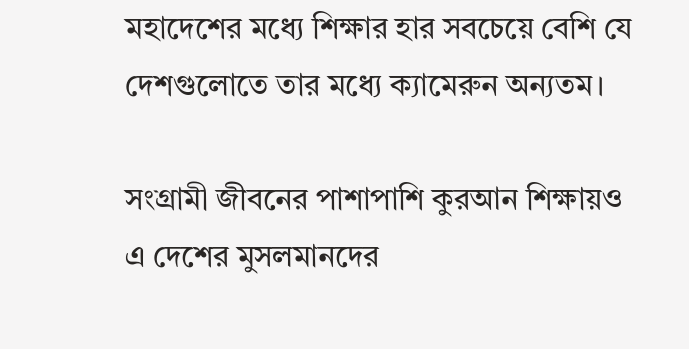মহাদেশের মধ্যে শিক্ষার হার সবচেয়ে বেশি যে দেশগুলোতে তার মধ্যে ক্যামেরুন অন্যতম।

সংগ্রামী জীবনের পাশাপাশি কুরআন শিক্ষায়ও এ দেশের মুসলমানদের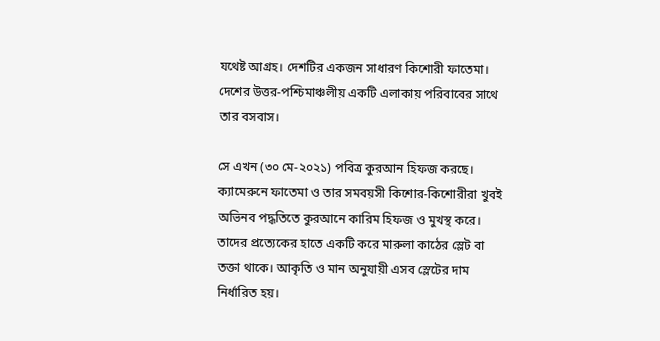যথেষ্ট আগ্রহ। দেশটির একজন সাধারণ কিশোরী ফাতেমা। দেশের উত্তর-পশ্চিমাঞ্চলীয় একটি এলাকায় পরিবাবের সাথে তার বসবাস।

সে এখন (৩০ মে-২০২১) পবিত্র কুরআন হিফজ করছে। ক্যামেরুনে ফাতেমা ও তার সমবয়সী কিশোর-কিশোরীরা খুবই অভিনব পদ্ধতিতে কুরআনে কারিম হিফজ ও মুখস্থ করে। তাদের প্রত্যেকের হাতে একটি করে মারুলা কাঠের স্লেট বা তক্তা থাকে। আকৃতি ও মান অনুযায়ী এসব স্লেটের দাম নির্ধারিত হয়।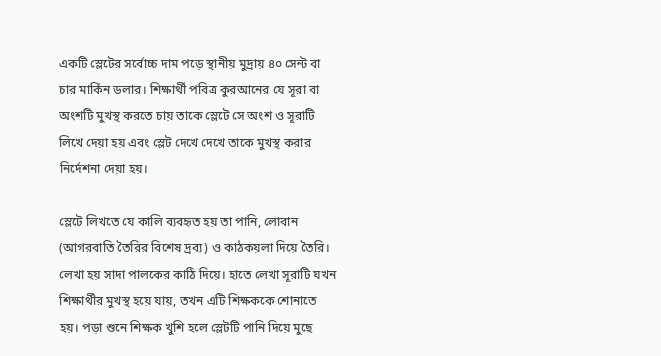একটি স্লেটের সর্বোচ্চ দাম পড়ে স্থানীয় মুদ্রায় ৪০ সেন্ট বা চার মার্কিন ডলার। শিক্ষার্থী পবিত্র কুরআনের যে সূরা বা অংশটি মুখস্থ করতে চায় তাকে স্লেটে সে অংশ ও সূরাটি লিখে দেয়া হয় এবং স্লেট দেখে দেখে তাকে মুখস্থ করার নির্দেশনা দেয়া হয়।

স্লেটে লিখতে যে কালি ব্যবহৃত হয় তা পানি, লোবান (আগরবাতি তৈরির বিশেষ দ্রব্য) ও কাঠকয়লা দিয়ে তৈরি। লেখা হয় সাদা পালকের কাঠি দিয়ে। হাতে লেখা সূরাটি যখন শিক্ষার্থীর মুখস্থ হয়ে যায়, তখন এটি শিক্ষককে শোনাতে হয়। পড়া শুনে শিক্ষক খুশি হলে স্লেটটি পানি দিয়ে মুছে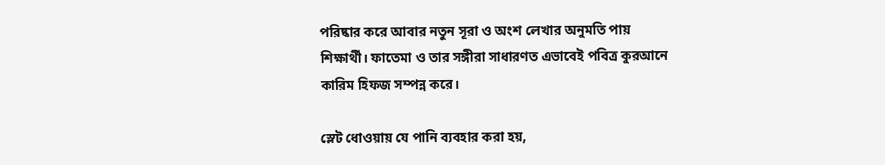পরিষ্কার করে আবার নতুন সূরা ও অংশ লেখার অনুমতি পায় শিক্ষার্থী। ফাতেমা ও তার সঙ্গীরা সাধারণত এভাবেই পবিত্র কুরআনে কারিম হিফজ সম্পন্ন করে।

স্লেট ধোওয়ায় যে পানি ব্যবহার করা হয়,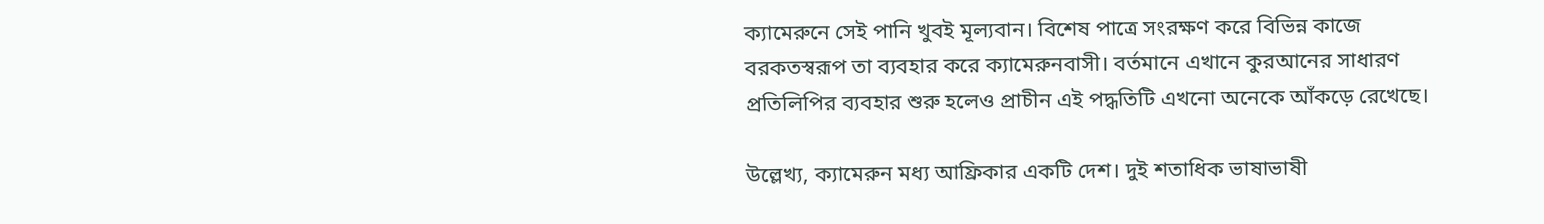ক্যামেরুনে সেই পানি খুবই মূল্যবান। বিশেষ পাত্রে সংরক্ষণ করে বিভিন্ন কাজে বরকতস্বরূপ তা ব্যবহার করে ক্যামেরুনবাসী। বর্তমানে এখানে কুরআনের সাধারণ প্রতিলিপির ব্যবহার শুরু হলেও প্রাচীন এই পদ্ধতিটি এখনো অনেকে আঁকড়ে রেখেছে।

উল্লেখ্য, ক্যামেরুন মধ্য আফ্রিকার একটি দেশ। দুই শতাধিক ভাষাভাষী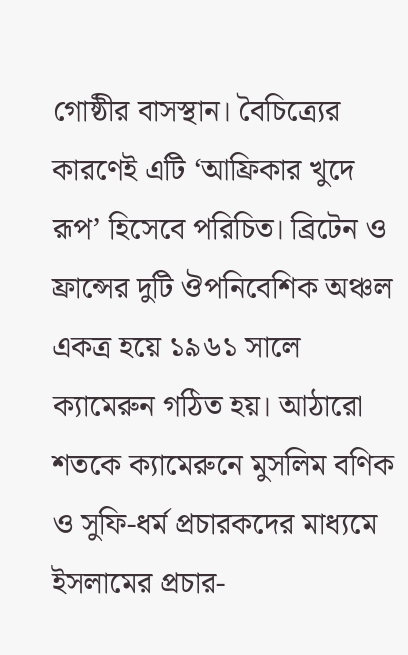গোষ্ঠীর বাসস্থান। বৈচিত্র্যের কারণেই এটি ‘আফ্রিকার খুদে রূপ’ হিসেবে পরিচিত। ব্রিটেন ও ফ্রান্সের দুটি ঔপনিবেশিক অঞ্চল একত্র হয়ে ১৯৬১ সালে ক্যামেরুন গঠিত হয়। আঠারো শতকে ক্যামেরুনে মুসলিম বণিক ও সুফি-ধর্ম প্রচারকদের মাধ্যমে ইসলামের প্রচার-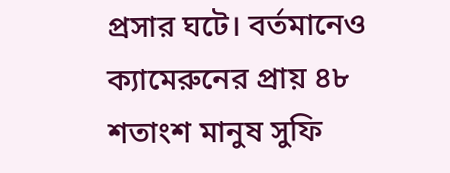প্রসার ঘটে। বর্তমানেও ক্যামেরুনের প্রায় ৪৮ শতাংশ মানুষ সুফি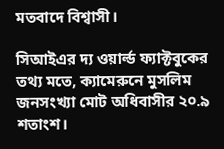মতবাদে বিশ্বাসী।

সিআইএর দ্য ওয়ার্ল্ড ফ্যাক্টবুকের তথ্য মতে, ক্যামেরুনে মুসলিম জনসংখ্যা মোট অধিবাসীর ২০.৯ শতাংশ।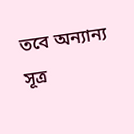তবে অন্যান্য সূত্র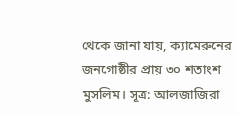থেকে জানা যায়, ক্যামেরুনের জনগোষ্ঠীর প্রায় ৩০ শতাংশ মুসলিম। সূত্র: আলজাজিরা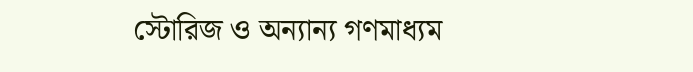স্টোরিজ ও অন্যান্য গণমাধ্যম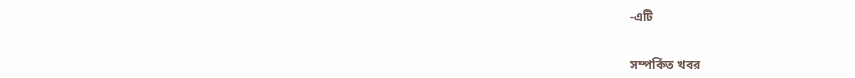-এটি


সম্পর্কিত খবর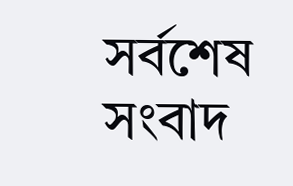সর্বশেষ সংবাদ